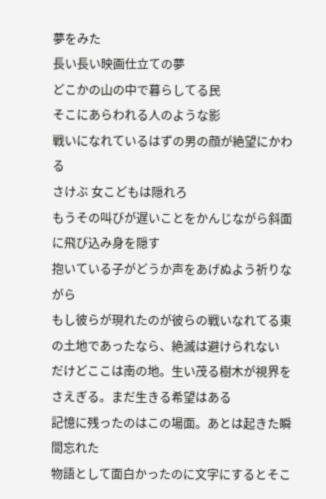夢をみた
長い長い映画仕立ての夢
どこかの山の中で暮らしてる民
そこにあらわれる人のような影
戦いになれているはずの男の顔が絶望にかわる
さけぶ 女こどもは隠れろ
もうその叫びが遅いことをかんじながら斜面に飛び込み身を隠す
抱いている子がどうか声をあげぬよう祈りながら
もし彼らが現れたのが彼らの戦いなれてる東の土地であったなら、絶滅は避けられない
だけどここは南の地。生い茂る樹木が視界をさえぎる。まだ生きる希望はある
記憶に残ったのはこの場面。あとは起きた瞬間忘れた
物語として面白かったのに文字にするとそこ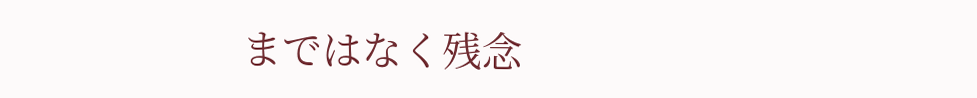まではなく残念